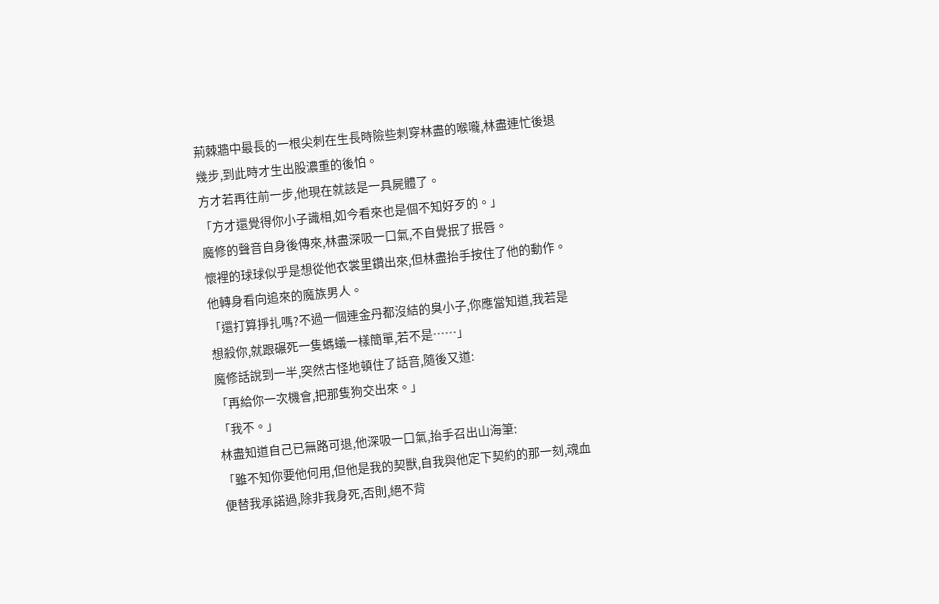荊棘牆中最長的一根尖刺在生長時險些刺穿林盡的喉嚨,林盡連忙後退幾步,到此時才生出股濃重的後怕。
方才若再往前一步,他現在就該是一具屍體了。
「方才還覺得你小子識相,如今看來也是個不知好歹的。」
魔修的聲音自身後傳來,林盡深吸一口氣,不自覺抿了抿唇。
懷裡的球球似乎是想從他衣裳里鑽出來,但林盡抬手按住了他的動作。
他轉身看向追來的魔族男人。
「還打算掙扎嗎?不過一個連金丹都沒結的臭小子,你應當知道,我若是想殺你,就跟碾死一隻螞蟻一樣簡單,若不是……」
魔修話說到一半,突然古怪地頓住了話音,隨後又道:
「再給你一次機會,把那隻狗交出來。」
「我不。」
林盡知道自己已無路可退,他深吸一口氣,抬手召出山海筆:
「雖不知你要他何用,但他是我的契獸,自我與他定下契約的那一刻,魂血便替我承諾過,除非我身死,否則,絕不背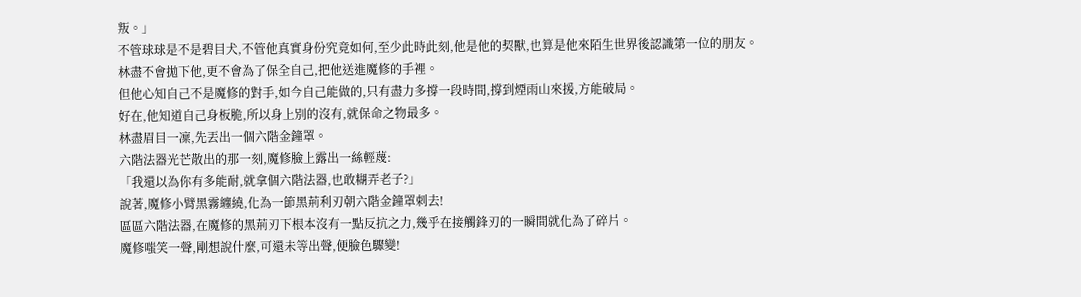叛。」
不管球球是不是碧目犬,不管他真實身份究竟如何,至少此時此刻,他是他的契獸,也算是他來陌生世界後認識第一位的朋友。
林盡不會拋下他,更不會為了保全自己,把他送進魔修的手裡。
但他心知自己不是魔修的對手,如今自己能做的,只有盡力多撐一段時間,撐到煙雨山來援,方能破局。
好在,他知道自己身板脆,所以身上別的沒有,就保命之物最多。
林盡眉目一凜,先丟出一個六階金鐘罩。
六階法器光芒散出的那一刻,魔修臉上露出一絲輕蔑:
「我還以為你有多能耐,就拿個六階法器,也敢糊弄老子?」
說著,魔修小臂黑霧纏繞,化為一節黑荊利刃朝六階金鐘罩刺去!
區區六階法器,在魔修的黑荊刃下根本沒有一點反抗之力,幾乎在接觸鋒刃的一瞬間就化為了碎片。
魔修嗤笑一聲,剛想說什麼,可還未等出聲,便臉色驟變!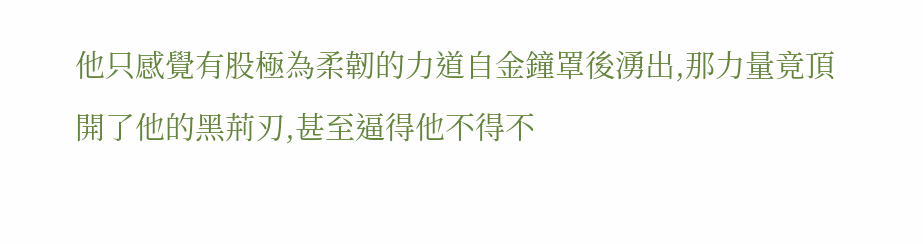他只感覺有股極為柔韌的力道自金鐘罩後湧出,那力量竟頂開了他的黑荊刃,甚至逼得他不得不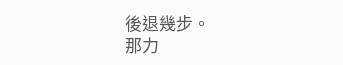後退幾步。
那力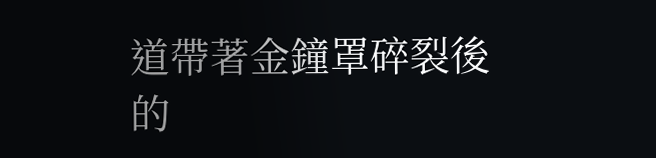道帶著金鐘罩碎裂後的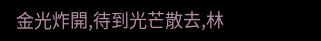金光炸開,待到光芒散去,林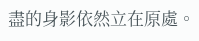盡的身影依然立在原處。